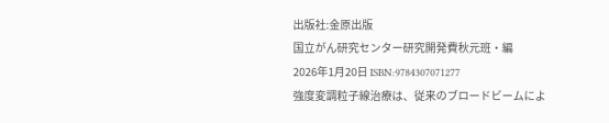出版社:金原出版
国立がん研究センター研究開発費秋元班・編
2026年1月20日 ISBN:9784307071277
強度変調粒子線治療は、従来のブロードビームによ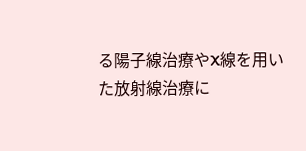る陽子線治療やX線を用いた放射線治療に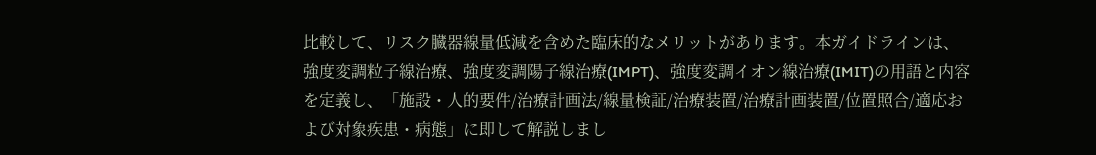比較して、リスク臓器線量低減を含めた臨床的なメリットがあります。本ガイドラインは、強度変調粒子線治療、強度変調陽子線治療(IMPT)、強度変調イオン線治療(IMIT)の用語と内容を定義し、「施設・人的要件/治療計画法/線量検証/治療装置/治療計画装置/位置照合/適応および対象疾患・病態」に即して解説しまし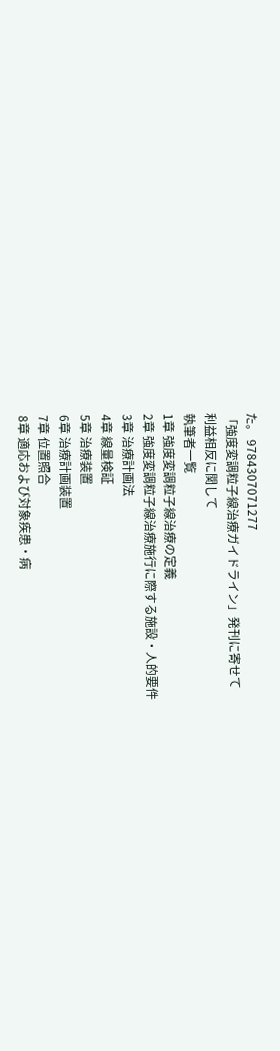た。 9784307071277
「強度変調粒子線治療ガイドライン」発刊に寄せて
利益相反に関して
執筆者一覧
1章 強度変調粒子線治療の定義
2章 強度変調粒子線治療施行に際する施設・人的要件
3章 治療計画法
4章 線量検証
5章 治療装置
6章 治療計画装置
7章 位置照合
8章 適応および対象疾患・病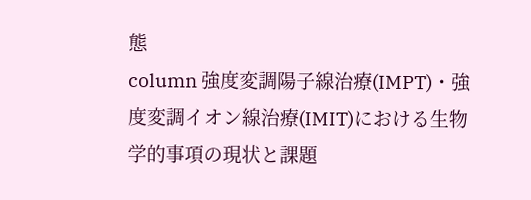態
column 強度変調陽子線治療(IMPT)・強度変調イオン線治療(IMIT)における生物学的事項の現状と課題